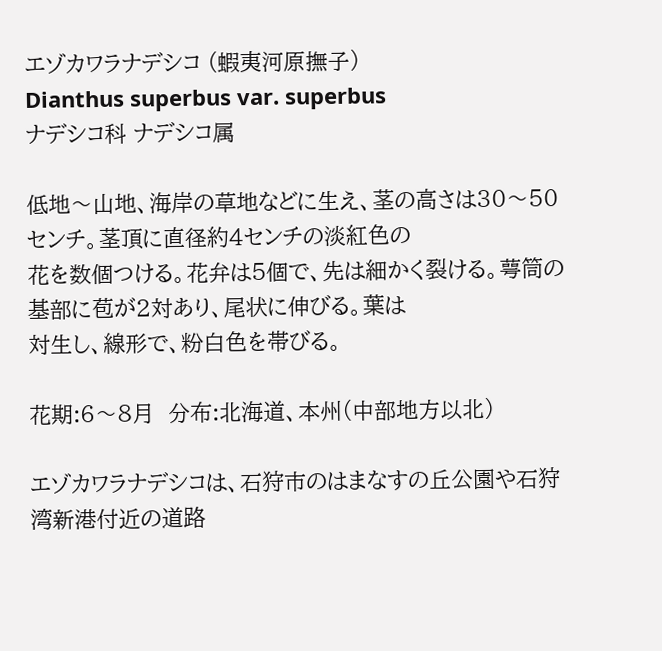エゾカワラナデシコ (蝦夷河原撫子)
Dianthus superbus var. superbus
ナデシコ科 ナデシコ属

低地〜山地、海岸の草地などに生え、茎の高さは30〜50センチ。茎頂に直径約4センチの淡紅色の
花を数個つける。花弁は5個で、先は細かく裂ける。萼筒の基部に苞が2対あり、尾状に伸びる。葉は
対生し、線形で、粉白色を帯びる。

花期:6〜8月  分布:北海道、本州(中部地方以北)

エゾカワラナデシコは、石狩市のはまなすの丘公園や石狩湾新港付近の道路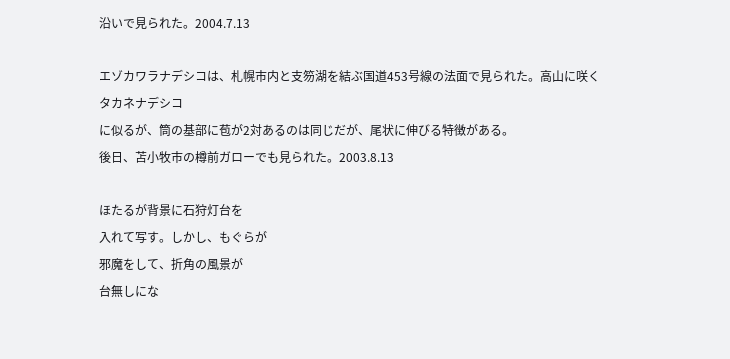沿いで見られた。2004.7.13

エゾカワラナデシコは、札幌市内と支笏湖を結ぶ国道453号線の法面で見られた。高山に咲く
タカネナデシコ
に似るが、筒の基部に苞が2対あるのは同じだが、尾状に伸びる特徴がある。
後日、苫小牧市の樽前ガローでも見られた。2003.8.13

ほたるが背景に石狩灯台を
入れて写す。しかし、もぐらが
邪魔をして、折角の風景が
台無しにな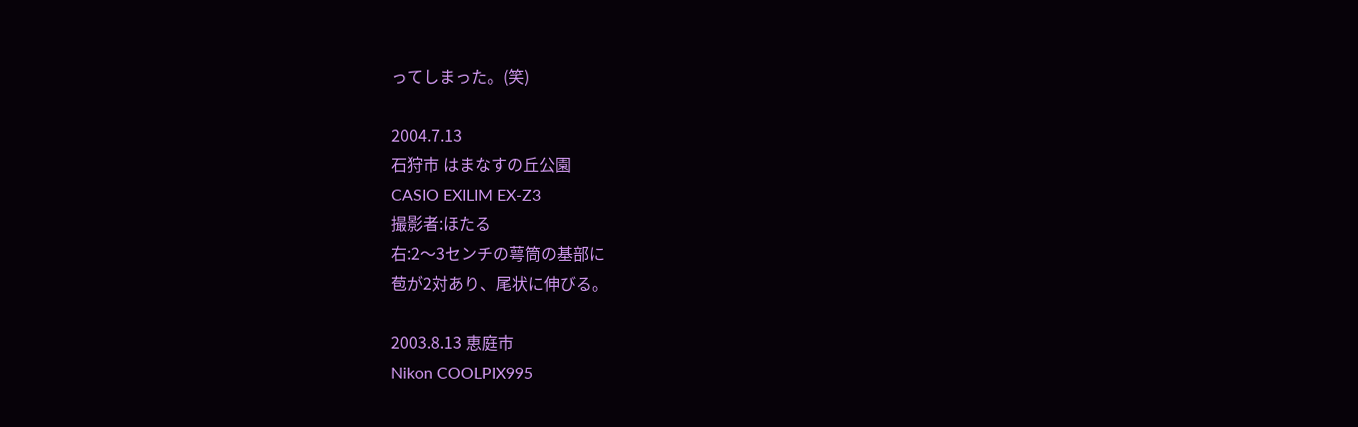ってしまった。(笑)

2004.7.13
石狩市 はまなすの丘公園
CASIO EXILIM EX-Z3
撮影者:ほたる
右:2〜3センチの萼筒の基部に
苞が2対あり、尾状に伸びる。

2003.8.13 恵庭市
Nikon COOLPIX995